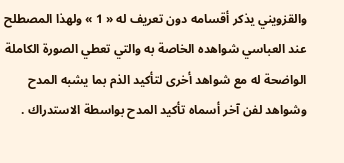والقزويني يذكر أقسامه دون تعريف له « 1 » ولهذا المصطلح عند العباسي شواهده الخاصة به والتي تعطي الصورة الكاملة الواضحة له مع شواهد أخرى لتأكيد الذم بما يشبه المدح وشواهد لفن آخر أسماه تأكيد المدح بواسطة الاستدراك .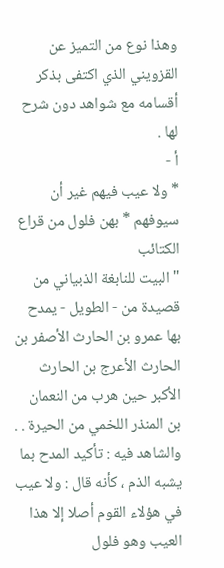وهذا نوع من التميز عن القزويني الذي اكتفى بذكر أقسامه مع شواهد دون شرح لها .
أ -
* ولا عيب فيهم غير أن سيوفهم * بهن فلول من قراع الكتائب
" البيت للنابغة الذبياني من قصيدة من - الطويل - يمدح بها عمرو بن الحارث الأصفر بن الحارث الأعرج بن الحارث الأكبر حين هرب من النعمان بن المنذر اللخمي من الحيرة . . والشاهد فيه : تأكيد المدح بما يشبه الذم ، كأنه قال : ولا عيب في هؤلاء القوم أصلا إلا هذا العيب وهو فلول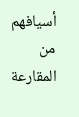أسيافهم من المقارعة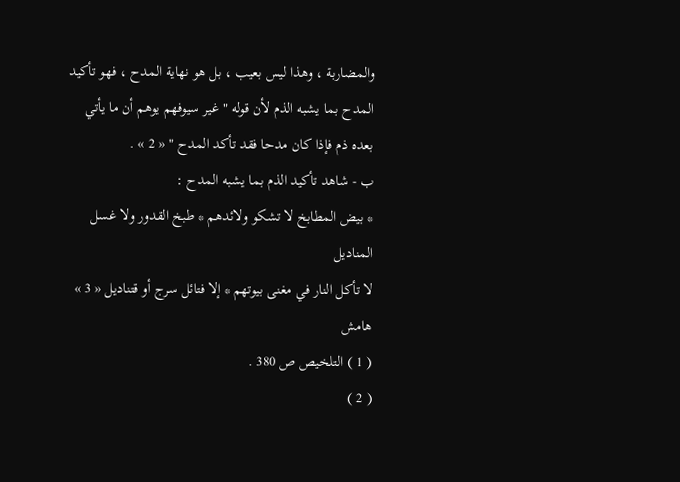والمضاربة ، وهذا ليس بعيب ، بل هو نهاية المدح ، فهو تأكيد المدح بما يشبه الذم لأن قوله " غير سيوفهم يوهم أن ما يأتي بعده ذم فإذا كان مدحا فقد تأكد المدح " « 2 » .
ب - شاهد تأكيد الذم بما يشبه المدح :
* بيض المطابخ لا تشكو ولائدهم * طبخ القدور ولا غسل المناديل
لا تأكل النار في مغنى بيوتهم * إلا فتائل سرج أو قتناديل « 3 »
هامش
( 1 ) التلخيص ص 380 .
( 2 )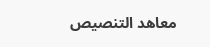معاهد التنصيص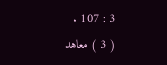3 : 107 .
( 3 ) معاهد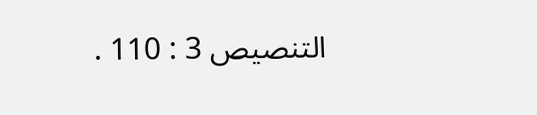التنصيص 3 : 110 .